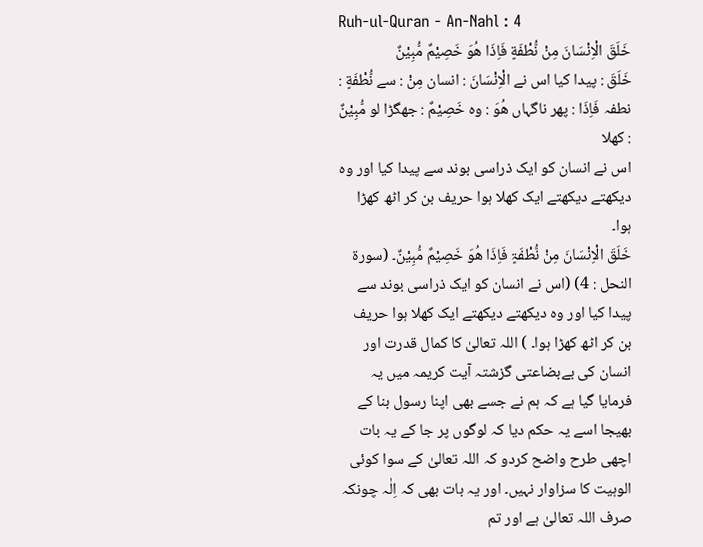Ruh-ul-Quran - An-Nahl : 4
خَلَقَ الْاِنْسَانَ مِنْ نُّطْفَةٍ فَاِذَا هُوَ خَصِیْمٌ مُّبِیْنٌ
خَلَقَ : پیدا کیا اس نے الْاِنْسَانَ : انسان مِنْ : سے نُّطْفَةٍ : نطفہ فَاِذَا : پھر ناگہاں هُوَ : وہ خَصِيْمٌ : جھگڑا لو مُّبِيْنٌ : کھلا
اس نے انسان کو ایک ذراسی بوند سے پیدا کیا اور وہ دیکھتے دیکھتے ایک کھلا ہوا حریف بن کر اٹھ کھڑا ہوا۔
خَلَقَ الْاِنْسَانَ مِنْ نُّطْفَۃٍ فَاِذَا ھُوَ خَصِیْمٌ مُّبِیْنٌ۔ (سورۃ النحل : 4) (اس نے انسان کو ایک ذراسی بوند سے پیدا کیا اور وہ دیکھتے دیکھتے ایک کھلا ہوا حریف بن کر اٹھ کھڑا ہوا۔ ) اللہ تعالیٰ کا کمال قدرت اور انسان کی بےبضاعتی گزشتہ آیت کریمہ میں یہ فرمایا گیا ہے کہ ہم نے جسے بھی اپنا رسول بنا کے بھیجا اسے یہ حکم دیا کہ لوگوں پر جا کے یہ بات اچھی طرح واضح کردو کہ اللہ تعالیٰ کے سوا کوئی الوہیت کا سزاوار نہیں۔ اور یہ بات بھی کہ اِلٰہ چونکہ صرف اللہ تعالیٰ ہے اور تم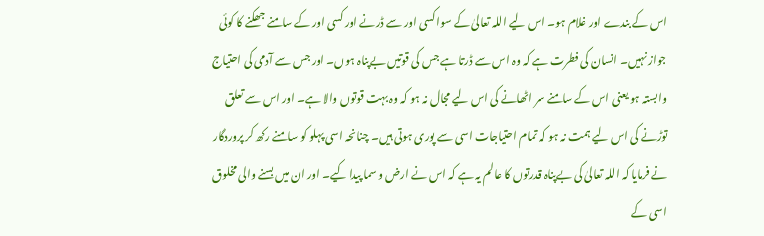اس کے بندے اور غلام ہو۔ اس لیے اللہ تعالیٰ کے سوا کسی اور سے ڈرنے اور کسی اور کے سامنے جھکنے کا کوئی جواز نہیں۔ انسان کی فطرت ہے کہ وہ اس سے ڈرتا ہے جس کی قوتیں بےپناہ ہوں۔ اور جس سے آدمی کی احتیاج وابستہ ہو یعنی اس کے سامنے سر اٹھانے کی اس لیے مجال نہ ہو کہ وہ بہت قوتوں والا ہے۔ اور اس سے تعلق توڑنے کی اس لیے ہمت نہ ہو کہ تمام احتیاجات اسی سے پوری ہوتی ہیں۔ چنانحہ اسی پہلو کو سامنے رکھ کر پروردگار نے فرمایا کہ اللہ تعالیٰ کی بےپناہ قدرتوں کا عالم یہ ہے کہ اس نے ارض و سما پیدا کیے۔ اور ان میں بسنے والی مخلوق اسی کے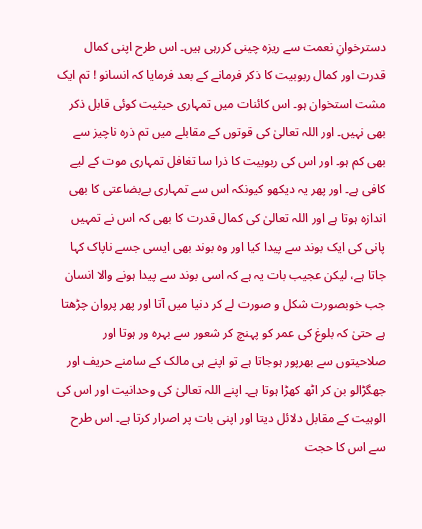دسترخوانِ نعمت سے ریزہ چینی کررہی ہیں۔ اس طرح اپنی کمال قدرت اور کمال ربوبیت کا ذکر فرمانے کے بعد فرمایا کہ انسانو ! تم ایک مشت استخوان ہو۔ اس کائنات میں تمہاری حیثیت کوئی قابل ذکر بھی نہیں۔ اور اللہ تعالیٰ کی قوتوں کے مقابلے میں تم ذرہ ناچیز سے بھی کم ہو۔ اور اس کی ربوبیت کا ذرا سا تغافل تمہاری موت کے لیے کافی ہے۔ اور پھر یہ دیکھو کیونکہ اس سے تمہاری بےبضاعتی کا بھی اندازہ ہوتا ہے اور اللہ تعالیٰ کی کمال قدرت کا بھی کہ اس نے تمہیں پانی کی ایک بوند سے پیدا کیا اور وہ بوند بھی ایسی جسے ناپاک کہا جاتا ہے، لیکن عجیب بات یہ ہے کہ اسی بوند سے پیدا ہونے والا انسان جب خوبصورت شکل و صورت لے کر دنیا میں آتا اور پھر پروان چڑھتا ہے حتیٰ کہ بلوغ کی عمر کو پہنچ کر شعور سے بہرہ ور ہوتا اور صلاحیتوں سے بھرپور ہوجاتا ہے تو اپنے ہی مالک کے سامنے حریف اور جھگڑالو بن کر اٹھ کھڑا ہوتا ہے۔ اپنے اللہ تعالیٰ کی وحدانیت اور اس کی الوہیت کے مقابل دلائل دیتا اور اپنی بات پر اصرار کرتا ہے۔ اس طرح سے اس کا حجت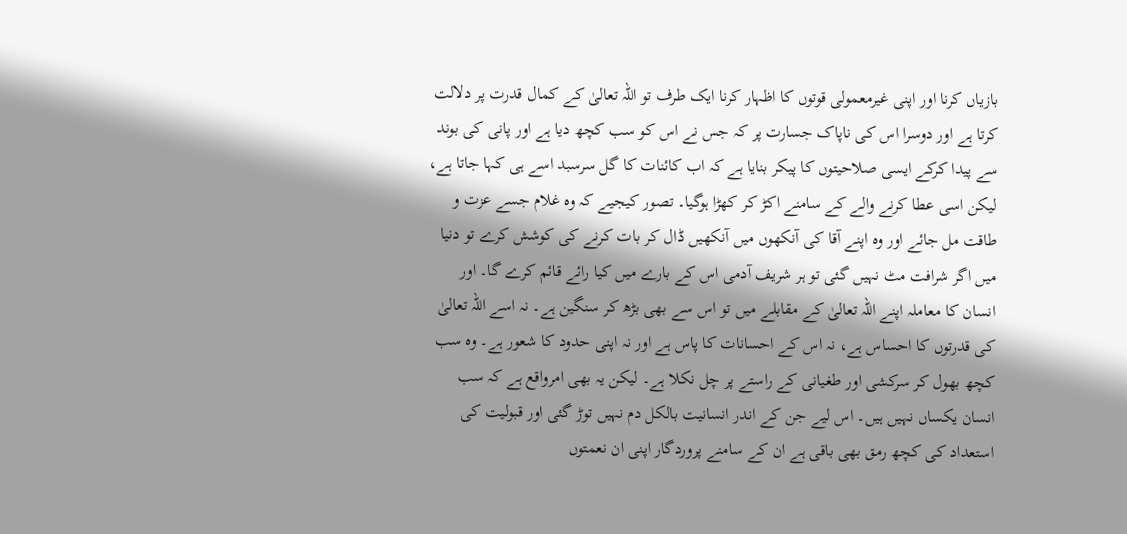بازیاں کرنا اور اپنی غیرمعمولی قوتوں کا اظہار کرنا ایک طرف تو اللہ تعالیٰ کے کمال قدرت پر دلالت کرتا ہے اور دوسرا اس کی ناپاک جسارت پر کہ جس نے اس کو سب کچھ دیا ہے اور پانی کی بوند سے پیدا کرکے ایسی صلاحیتوں کا پیکر بنایا ہے کہ اب کائنات کا گل سرسبد اسے ہی کہا جاتا ہے، لیکن اسی عطا کرنے والے کے سامنے اکڑ کر کھڑا ہوگیا۔ تصور کیجیے کہ وہ غلام جسے عزت و طاقت مل جائے اور وہ اپنے آقا کی آنکھوں میں آنکھیں ڈال کر بات کرنے کی کوشش کرے تو دنیا میں اگر شرافت مٹ نہیں گئی تو ہر شریف آدمی اس کے بارے میں کیا رائے قائم کرے گا۔ اور انسان کا معاملہ اپنے اللہ تعالیٰ کے مقابلے میں تو اس سے بھی بڑھ کر سنگین ہے۔ نہ اسے اللہ تعالیٰ کی قدرتوں کا احساس ہے، نہ اس کے احسانات کا پاس ہے اور نہ اپنی حدود کا شعور ہے۔ وہ سب کچھ بھول کر سرکشی اور طغیانی کے راستے پر چل نکلا ہے۔ لیکن یہ بھی امرواقع ہے کہ سب انسان یکساں نہیں ہیں۔ اس لیے جن کے اندر انسانیت بالکل دم نہیں توڑ گئی اور قبولیت کی استعداد کی کچھ رمق بھی باقی ہے ان کے سامنے پروردگار اپنی ان نعمتوں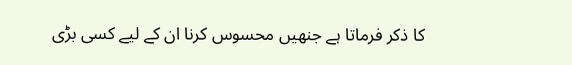کا ذکر فرماتا ہے جنھیں محسوس کرنا ان کے لیے کسی بڑی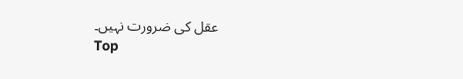عقل کی ضرورت نہیں۔
Top